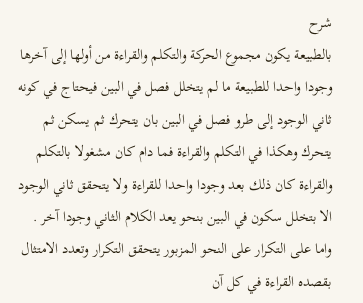شرح
بالطبيعة يكون مجموع الحركة والتكلم والقراءة من أولها إلى آخرها وجودا واحدا للطبيعة ما لم يتخلل فصل في البين فيحتاج في كونه ثاني الوجود إلى طرو فصل في البين بان يتحرك ثم يسكن ثم يتحرك وهكذا في التكلم والقراءة فما دام كان مشغولا بالتكلم والقراءة كان ذلك بعد وجودا واحدا للقراءة ولا يتحقق ثاني الوجود الا بتخلل سكون في البين بنحو يعد الكلام الثاني وجودا آخر . واما على التكرار على النحو المزبور يتحقق التكرار وتعدد الامتثال بقصده القراءة في كل آن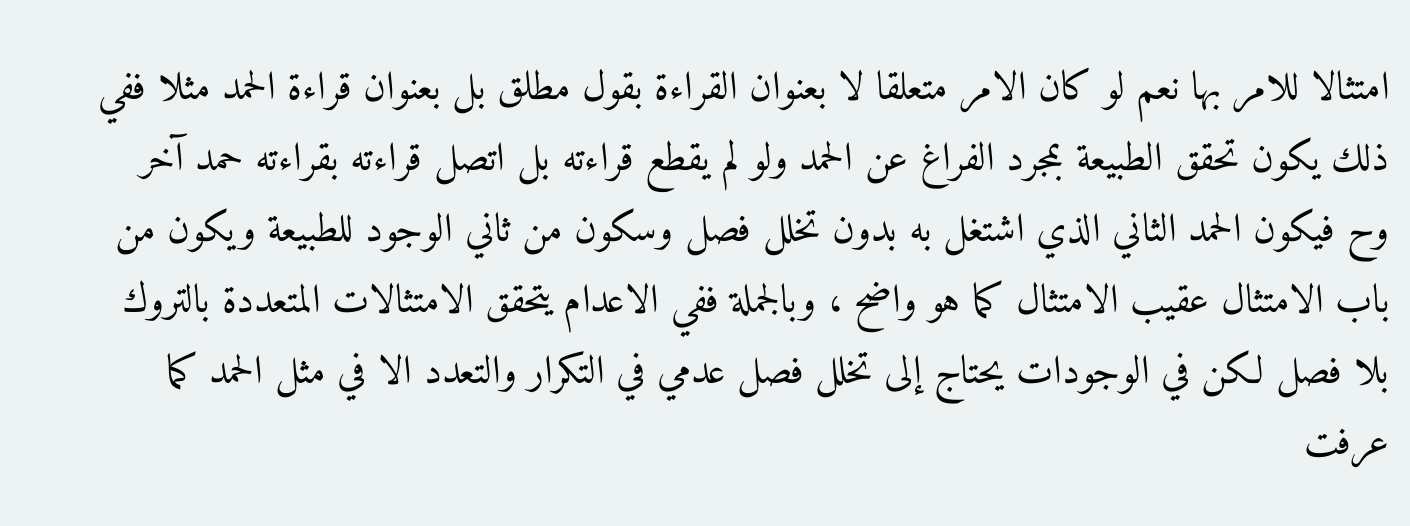امتثالا للامر بها نعم لو كان الامر متعلقا لا بعنوان القراءة بقول مطلق بل بعنوان قراءة الحمد مثلا ففي ذلك يكون تحقق الطبيعة بمجرد الفراغ عن الحمد ولو لم يقطع قراءته بل اتصل قراءته بقراءته حمد آخر وح فيكون الحمد الثاني الذي اشتغل به بدون تخلل فصل وسكون من ثاني الوجود للطبيعة ويكون من باب الامتثال عقيب الامتثال كما هو واضح ، وبالجملة ففي الاعدام يتحقق الامتثالات المتعددة بالتروك بلا فصل لكن في الوجودات يحتاج إلى تخلل فصل عدمي في التكرار والتعدد الا في مثل الحمد كما عرفت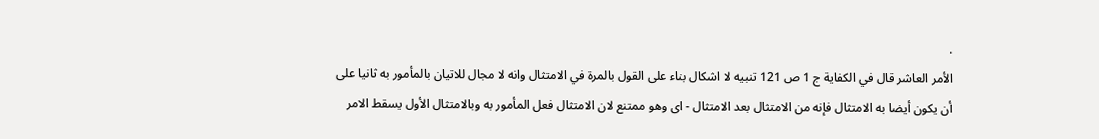.
الأمر العاشر قال في الكفاية ج 1 ص 121 تنبيه لا اشكال بناء على القول بالمرة في الامتثال وانه لا مجال للاتيان بالمأمور به ثانيا على أن يكون أيضا به الامتثال فإنه من الامتثال بعد الامتثال - اى وهو ممتنع لان الامتثال فعل المأمور به وبالامتثال الأول يسقط الامر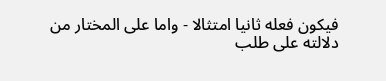فيكون فعله ثانيا امتثالا - واما على المختار من دلالته على طلب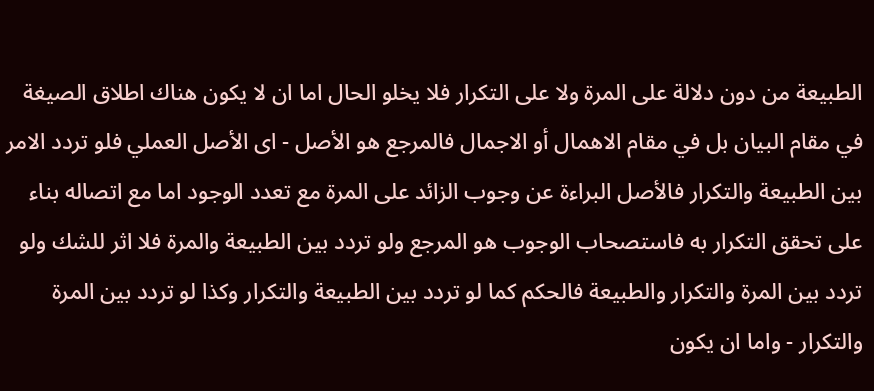الطبيعة من دون دلالة على المرة ولا على التكرار فلا يخلو الحال اما ان لا يكون هناك اطلاق الصيغة في مقام البيان بل في مقام الاهمال أو الاجمال فالمرجع هو الأصل - اى الأصل العملي فلو تردد الامر بين الطبيعة والتكرار فالأصل البراءة عن وجوب الزائد على المرة مع تعدد الوجود اما مع اتصاله بناء على تحقق التكرار به فاستصحاب الوجوب هو المرجع ولو تردد بين الطبيعة والمرة فلا اثر للشك ولو تردد بين المرة والتكرار والطبيعة فالحكم كما لو تردد بين الطبيعة والتكرار وكذا لو تردد بين المرة والتكرار - واما ان يكون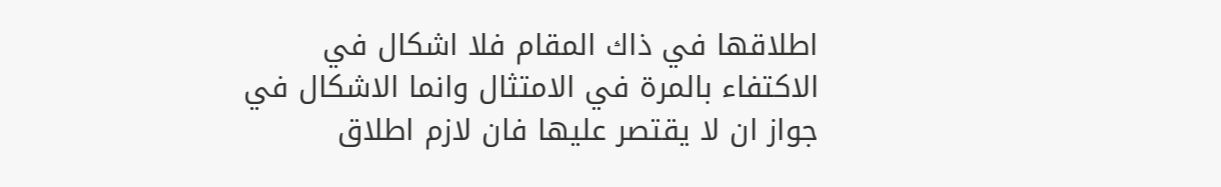اطلاقها في ذاك المقام فلا اشكال في الاكتفاء بالمرة في الامتثال وانما الاشكال في جواز ان لا يقتصر عليها فان لازم اطلاق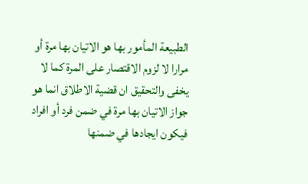الطبيعة المأمور بها هو الاتيان بها مرة أو مرارا لا لزوم الاقتصار على المرة كما لا يخفى والتحقيق ان قضية الاطلاق انما هو جواز الاتيان بها مرة في ضمن فرد أو افراد فيكون ايجادها في ضمنها